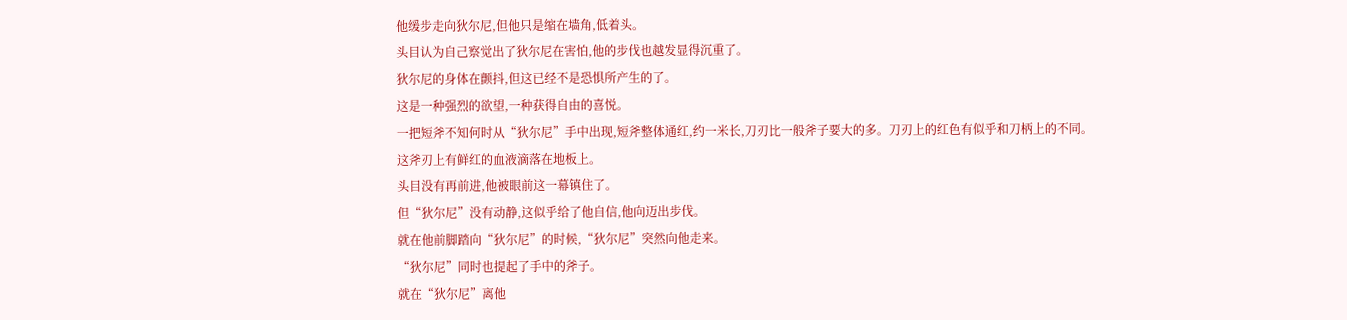他缓步走向狄尔尼,但他只是缩在墙角,低着头。
头目认为自己察觉出了狄尔尼在害怕,他的步伐也越发显得沉重了。
狄尔尼的身体在颤抖,但这已经不是恐惧所产生的了。
这是一种强烈的欲望,一种获得自由的喜悦。
一把短斧不知何时从“狄尔尼”手中出现,短斧整体通红,约一米长,刀刃比一般斧子要大的多。刀刃上的红色有似乎和刀柄上的不同。
这斧刃上有鲜红的血液滴落在地板上。
头目没有再前进,他被眼前这一幕镇住了。
但“狄尔尼”没有动静,这似乎给了他自信,他向迈出步伐。
就在他前脚踏向“狄尔尼”的时候,“狄尔尼”突然向他走来。
“狄尔尼”同时也提起了手中的斧子。
就在“狄尔尼”离他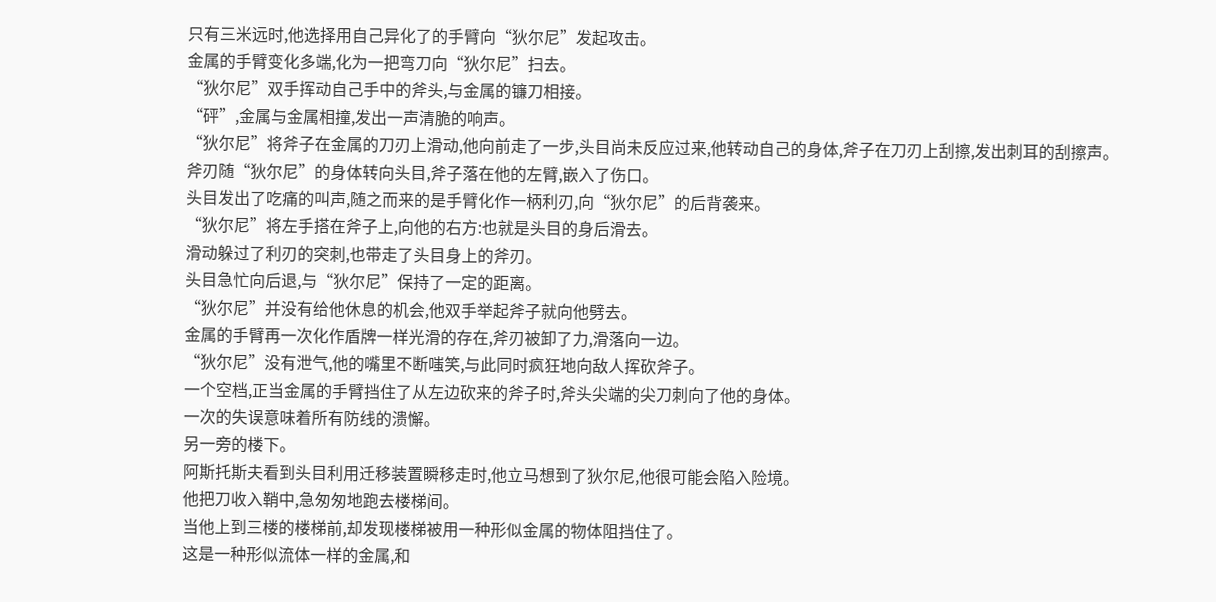只有三米远时,他选择用自己异化了的手臂向“狄尔尼”发起攻击。
金属的手臂变化多端,化为一把弯刀向“狄尔尼”扫去。
“狄尔尼”双手挥动自己手中的斧头,与金属的镰刀相接。
“砰”,金属与金属相撞,发出一声清脆的响声。
“狄尔尼”将斧子在金属的刀刃上滑动,他向前走了一步,头目尚未反应过来,他转动自己的身体,斧子在刀刃上刮擦,发出刺耳的刮擦声。
斧刃随“狄尔尼”的身体转向头目,斧子落在他的左臂,嵌入了伤口。
头目发出了吃痛的叫声,随之而来的是手臂化作一柄利刃,向“狄尔尼”的后背袭来。
“狄尔尼”将左手搭在斧子上,向他的右方:也就是头目的身后滑去。
滑动躲过了利刃的突刺,也带走了头目身上的斧刃。
头目急忙向后退,与“狄尔尼”保持了一定的距离。
“狄尔尼”并没有给他休息的机会,他双手举起斧子就向他劈去。
金属的手臂再一次化作盾牌一样光滑的存在,斧刃被卸了力,滑落向一边。
“狄尔尼”没有泄气,他的嘴里不断嗤笑,与此同时疯狂地向敌人挥砍斧子。
一个空档,正当金属的手臂挡住了从左边砍来的斧子时,斧头尖端的尖刀刺向了他的身体。
一次的失误意味着所有防线的溃懈。
另一旁的楼下。
阿斯托斯夫看到头目利用迁移装置瞬移走时,他立马想到了狄尔尼,他很可能会陷入险境。
他把刀收入鞘中,急匆匆地跑去楼梯间。
当他上到三楼的楼梯前,却发现楼梯被用一种形似金属的物体阻挡住了。
这是一种形似流体一样的金属,和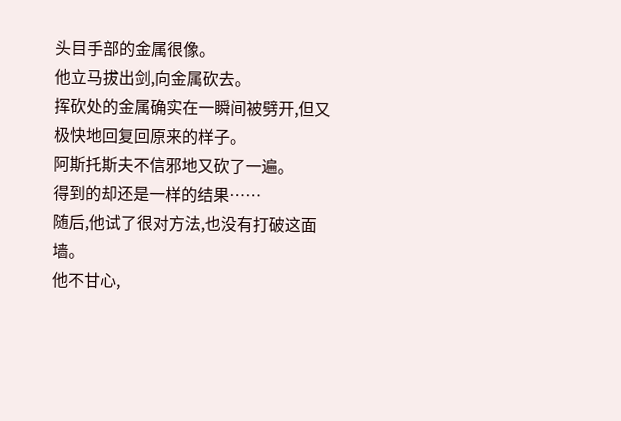头目手部的金属很像。
他立马拔出剑,向金属砍去。
挥砍处的金属确实在一瞬间被劈开,但又极快地回复回原来的样子。
阿斯托斯夫不信邪地又砍了一遍。
得到的却还是一样的结果……
随后,他试了很对方法,也没有打破这面墙。
他不甘心,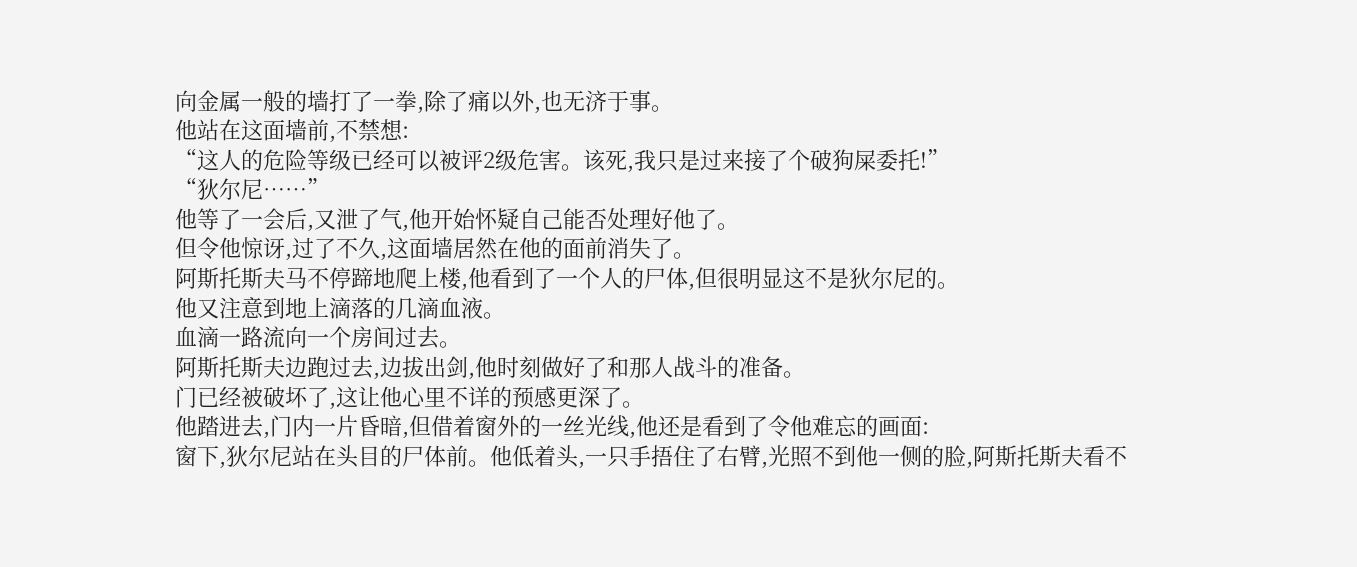向金属一般的墙打了一拳,除了痛以外,也无济于事。
他站在这面墙前,不禁想:
“这人的危险等级已经可以被评2级危害。该死,我只是过来接了个破狗屎委托!”
“狄尔尼……”
他等了一会后,又泄了气,他开始怀疑自己能否处理好他了。
但令他惊讶,过了不久,这面墙居然在他的面前消失了。
阿斯托斯夫马不停蹄地爬上楼,他看到了一个人的尸体,但很明显这不是狄尔尼的。
他又注意到地上滴落的几滴血液。
血滴一路流向一个房间过去。
阿斯托斯夫边跑过去,边拔出剑,他时刻做好了和那人战斗的准备。
门已经被破坏了,这让他心里不详的预感更深了。
他踏进去,门内一片昏暗,但借着窗外的一丝光线,他还是看到了令他难忘的画面:
窗下,狄尔尼站在头目的尸体前。他低着头,一只手捂住了右臂,光照不到他一侧的脸,阿斯托斯夫看不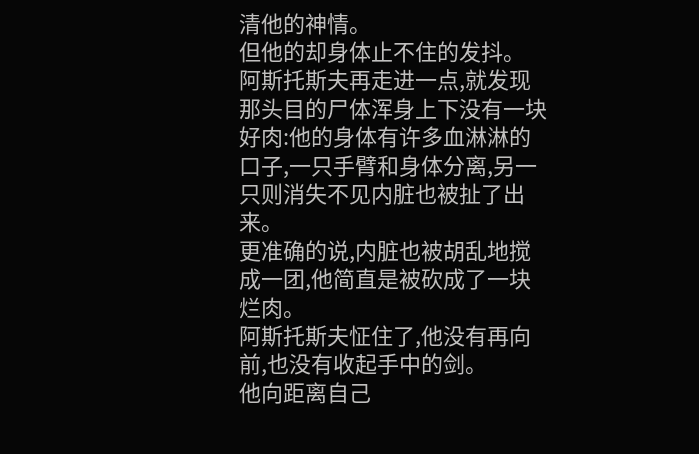清他的神情。
但他的却身体止不住的发抖。
阿斯托斯夫再走进一点,就发现那头目的尸体浑身上下没有一块好肉:他的身体有许多血淋淋的口子,一只手臂和身体分离,另一只则消失不见内脏也被扯了出来。
更准确的说,内脏也被胡乱地搅成一团,他简直是被砍成了一块烂肉。
阿斯托斯夫怔住了,他没有再向前,也没有收起手中的剑。
他向距离自己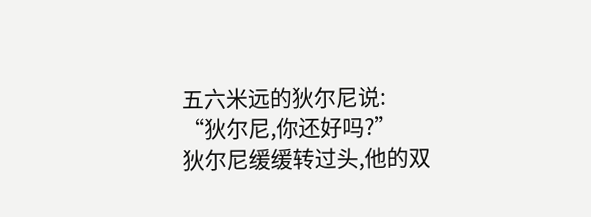五六米远的狄尔尼说:
“狄尔尼,你还好吗?”
狄尔尼缓缓转过头,他的双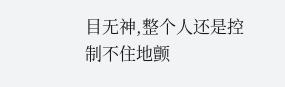目无神,整个人还是控制不住地颤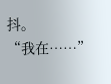抖。
“我在……”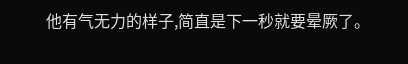他有气无力的样子,简直是下一秒就要晕厥了。